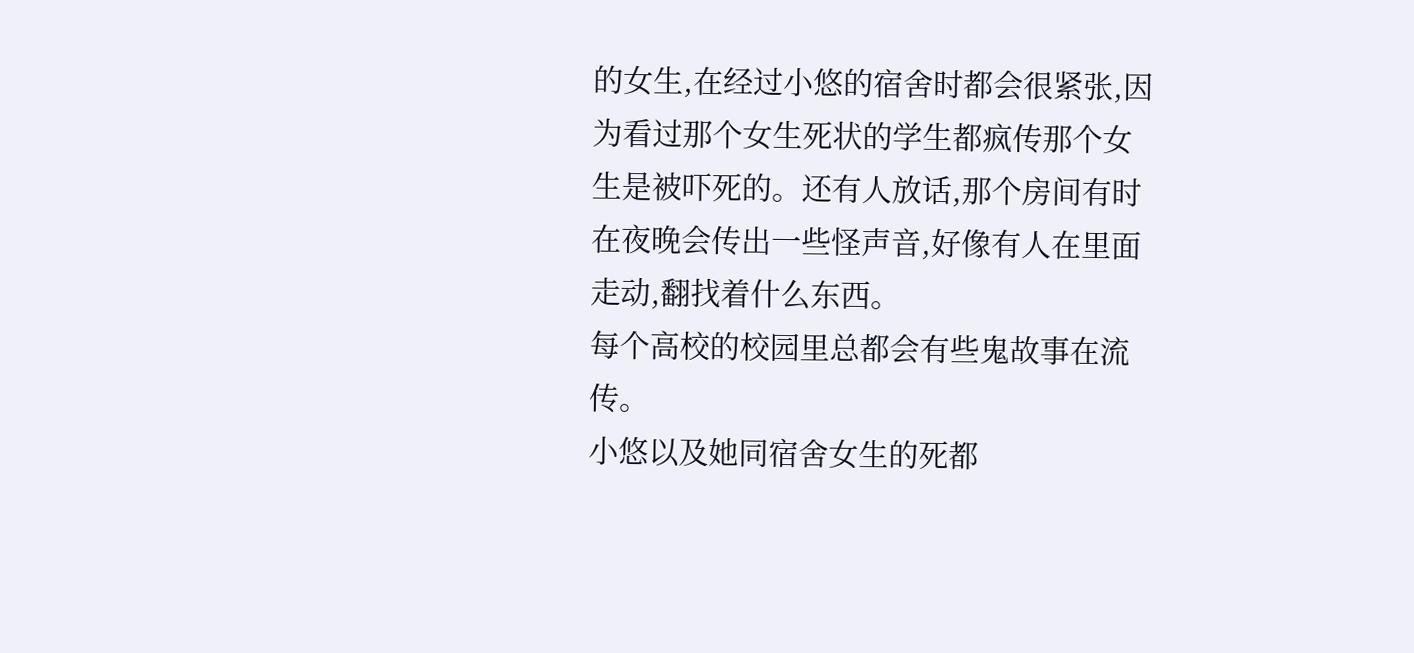的女生,在经过小悠的宿舍时都会很紧张,因为看过那个女生死状的学生都疯传那个女生是被吓死的。还有人放话,那个房间有时在夜晚会传出一些怪声音,好像有人在里面走动,翻找着什么东西。
每个高校的校园里总都会有些鬼故事在流传。
小悠以及她同宿舍女生的死都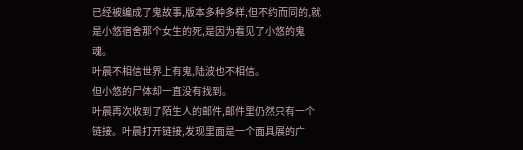已经被编成了鬼故事,版本多种多样,但不约而同的,就是小悠宿舍那个女生的死,是因为看见了小悠的鬼魂。
叶晨不相信世界上有鬼,陆波也不相信。
但小悠的尸体却一直没有找到。
叶晨再次收到了陌生人的邮件,邮件里仍然只有一个链接。叶晨打开链接,发现里面是一个面具展的广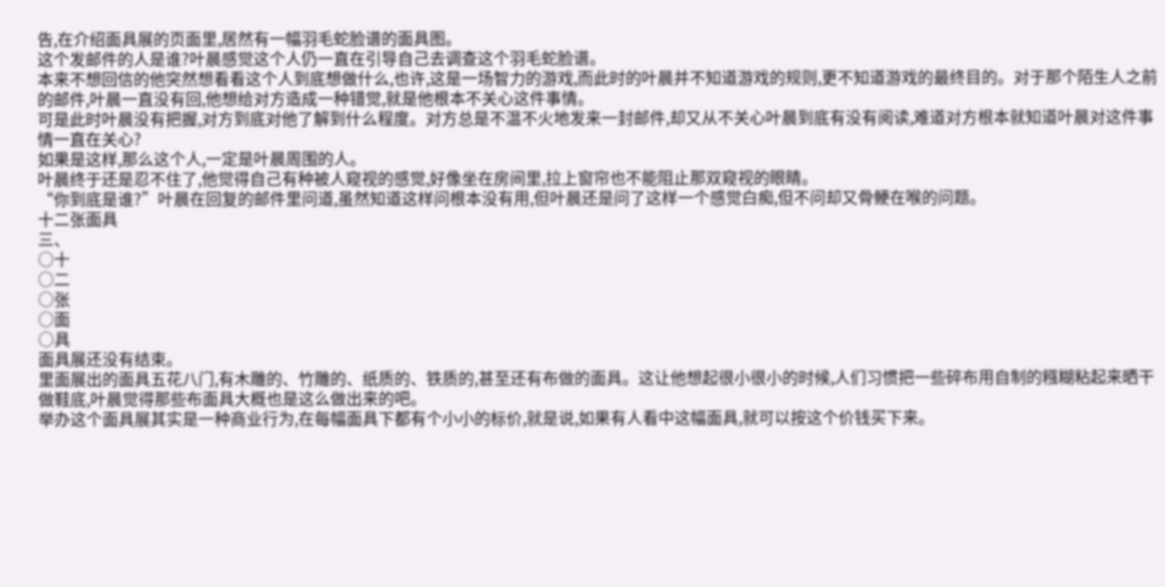告,在介绍面具展的页面里,居然有一幅羽毛蛇脸谱的面具图。
这个发邮件的人是谁?叶晨感觉这个人仍一直在引导自己去调查这个羽毛蛇脸谱。
本来不想回信的他突然想看看这个人到底想做什么,也许,这是一场智力的游戏,而此时的叶晨并不知道游戏的规则,更不知道游戏的最终目的。对于那个陌生人之前的邮件,叶晨一直没有回,他想给对方造成一种错觉,就是他根本不关心这件事情。
可是此时叶晨没有把握,对方到底对他了解到什么程度。对方总是不温不火地发来一封邮件,却又从不关心叶晨到底有没有阅读,难道对方根本就知道叶晨对这件事情一直在关心?
如果是这样,那么这个人,一定是叶晨周围的人。
叶晨终于还是忍不住了,他觉得自己有种被人窥视的感觉,好像坐在房间里,拉上窗帘也不能阻止那双窥视的眼睛。
“你到底是谁?”叶晨在回复的邮件里问道,虽然知道这样问根本没有用,但叶晨还是问了这样一个感觉白痴,但不问却又骨鲠在喉的问题。
十二张面具
三、
○十
○二
○张
○面
○具
面具展还没有结束。
里面展出的面具五花八门,有木雕的、竹雕的、纸质的、铁质的,甚至还有布做的面具。这让他想起很小很小的时候,人们习惯把一些碎布用自制的糨糊粘起来晒干做鞋底,叶晨觉得那些布面具大概也是这么做出来的吧。
举办这个面具展其实是一种商业行为,在每幅面具下都有个小小的标价,就是说,如果有人看中这幅面具,就可以按这个价钱买下来。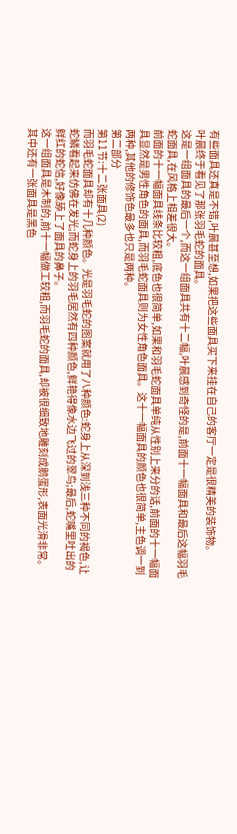有些面具还真是不错,叶晨甚至想,如果把这些面具买下来挂在自己的客厅一定是很精美的装饰物。
叶晨终于看见了那张羽毛蛇的面具。
这是一组面具的最后一个,而这一组面具共有十二幅,叶晨感到奇怪的是,前面十一幅面具和最后这幅羽毛蛇面具,在风格上相差很大。
前面的十一幅面具线条比较粗,底色也很简单,如果和羽毛蛇面具单纯从性别上来分的话,前面的十一幅面具显然是男性角色的面具,而羽毛蛇面具则为女性角色面具。这十一幅面具的颜色也很简单,主色调一到两种,其他的修饰色最多也只是两种。
第二部分
第11节:十二张面具(2)
而羽毛蛇面具却有十几种颜色。光是羽毛蛇的图案就用了八种颜色:蛇身上从深到浅三种不同的褐色,让蛇鳞看起来仿佛在发光;而蛇身上的羽毛居然有四种颜色,鲜艳得像水边飞过的翠鸟;最后,蛇嘴里吐出的鲜红的蛇信,好像舔上了面具的鼻子。
这一组面具是木制的,前十一幅做工较粗,而羽毛蛇的面具,却被很细致地雕刻成鹅蛋形,表面光滑非常。
其中还有一张面具是黑色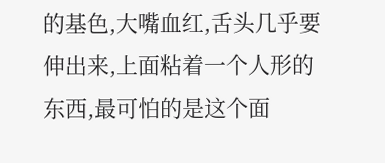的基色,大嘴血红,舌头几乎要伸出来,上面粘着一个人形的东西,最可怕的是这个面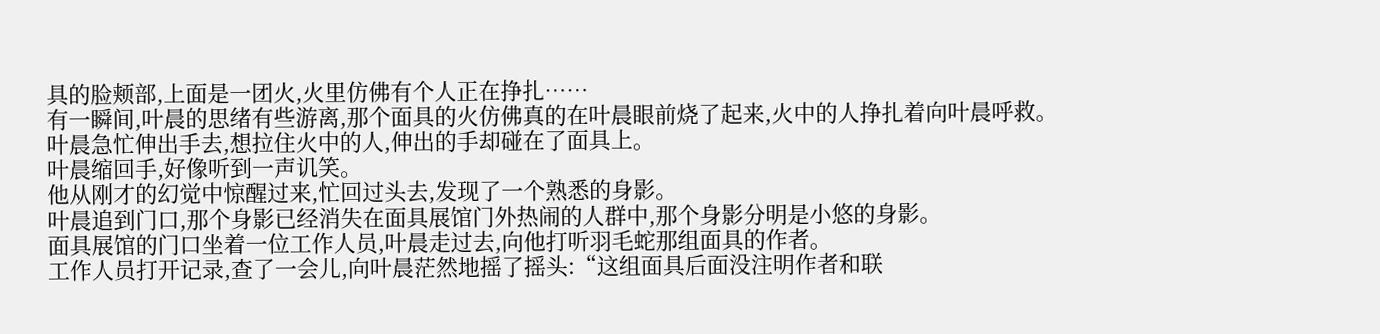具的脸颊部,上面是一团火,火里仿佛有个人正在挣扎……
有一瞬间,叶晨的思绪有些游离,那个面具的火仿佛真的在叶晨眼前烧了起来,火中的人挣扎着向叶晨呼救。叶晨急忙伸出手去,想拉住火中的人,伸出的手却碰在了面具上。
叶晨缩回手,好像听到一声讥笑。
他从刚才的幻觉中惊醒过来,忙回过头去,发现了一个熟悉的身影。
叶晨追到门口,那个身影已经消失在面具展馆门外热闹的人群中,那个身影分明是小悠的身影。
面具展馆的门口坐着一位工作人员,叶晨走过去,向他打听羽毛蛇那组面具的作者。
工作人员打开记录,查了一会儿,向叶晨茫然地摇了摇头:“这组面具后面没注明作者和联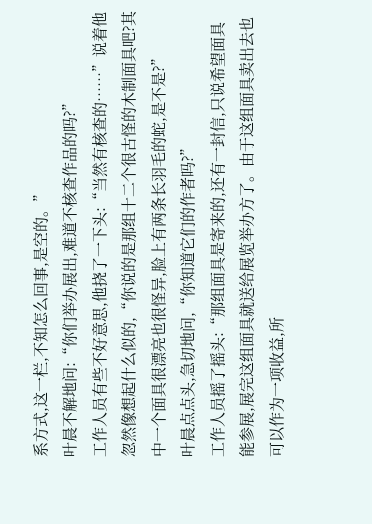系方式,这一栏,不知怎么回事,是空的。”
叶晨不解地问:“你们举办展出,难道不核查作品的吗?”
工作人员有些不好意思,他挠了一下头:“当然有核查的……”说着他忽然像想起什么似的,“你说的是那组十二个很古怪的木制面具吧?其中一个面具很漂亮也很怪异,脸上有两条长羽毛的蛇,是不是?”
叶晨点点头,急切地问,“你知道它们的作者吗?”
工作人员摇了摇头:“那组面具是寄来的,还有一封信,只说希望面具能参展,展完这组面具就送给展览举办方了。由于这组面具卖出去也可以作为一项收益,所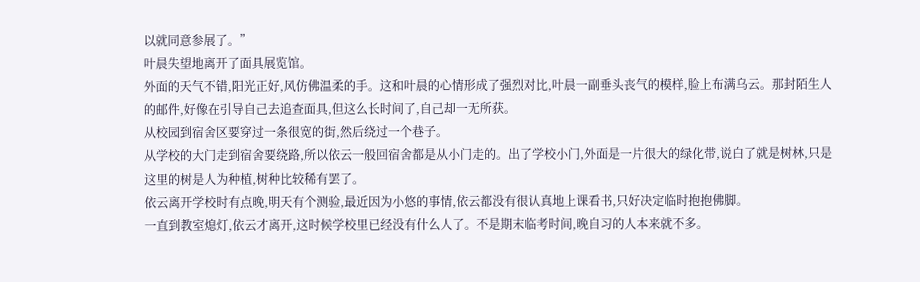以就同意参展了。”
叶晨失望地离开了面具展览馆。
外面的天气不错,阳光正好,风仿佛温柔的手。这和叶晨的心情形成了强烈对比,叶晨一副垂头丧气的模样,脸上布满乌云。那封陌生人的邮件,好像在引导自己去追查面具,但这么长时间了,自己却一无所获。
从校园到宿舍区要穿过一条很宽的街,然后绕过一个巷子。
从学校的大门走到宿舍要绕路,所以依云一般回宿舍都是从小门走的。出了学校小门,外面是一片很大的绿化带,说白了就是树林,只是这里的树是人为种植,树种比较稀有罢了。
依云离开学校时有点晚,明天有个测验,最近因为小悠的事情,依云都没有很认真地上课看书,只好决定临时抱抱佛脚。
一直到教室熄灯,依云才离开,这时候学校里已经没有什么人了。不是期末临考时间,晚自习的人本来就不多。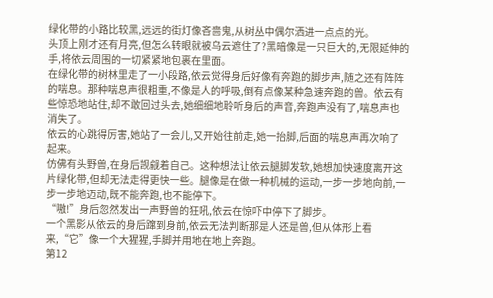绿化带的小路比较黑,远远的街灯像吝啬鬼,从树丛中偶尔洒进一点点的光。
头顶上刚才还有月亮,但怎么转眼就被乌云遮住了?黑暗像是一只巨大的,无限延伸的手,将依云周围的一切紧紧地包裹在里面。
在绿化带的树林里走了一小段路,依云觉得身后好像有奔跑的脚步声,随之还有阵阵的喘息。那种喘息声很粗重,不像是人的呼吸,倒有点像某种急速奔跑的兽。依云有些惊恐地站住,却不敢回过头去,她细细地聆听身后的声音,奔跑声没有了,喘息声也消失了。
依云的心跳得厉害,她站了一会儿,又开始往前走,她一抬脚,后面的喘息声再次响了起来。
仿佛有头野兽,在身后觊觎着自己。这种想法让依云腿脚发软,她想加快速度离开这片绿化带,但却无法走得更快一些。腿像是在做一种机械的运动,一步一步地向前,一步一步地迈动,既不能奔跑,也不能停下。
“嗷!”身后忽然发出一声野兽的狂吼,依云在惊吓中停下了脚步。
一个黑影从依云的身后蹿到身前,依云无法判断那是人还是兽,但从体形上看来,“它”像一个大猩猩,手脚并用地在地上奔跑。
第12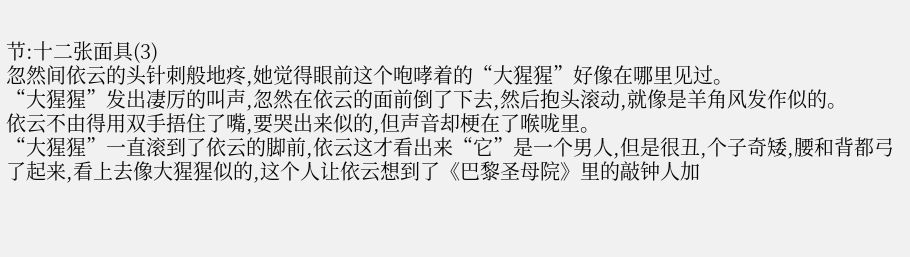节:十二张面具(3)
忽然间依云的头针刺般地疼,她觉得眼前这个咆哮着的“大猩猩”好像在哪里见过。
“大猩猩”发出凄厉的叫声,忽然在依云的面前倒了下去,然后抱头滚动,就像是羊角风发作似的。
依云不由得用双手捂住了嘴,要哭出来似的,但声音却梗在了喉咙里。
“大猩猩”一直滚到了依云的脚前,依云这才看出来“它”是一个男人,但是很丑,个子奇矮,腰和背都弓了起来,看上去像大猩猩似的,这个人让依云想到了《巴黎圣母院》里的敲钟人加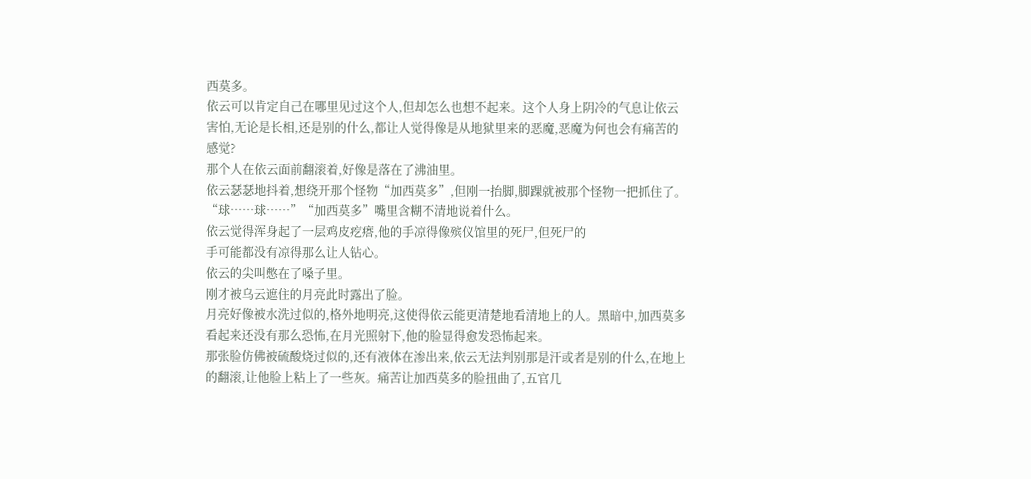西莫多。
依云可以肯定自己在哪里见过这个人,但却怎么也想不起来。这个人身上阴冷的气息让依云害怕,无论是长相,还是别的什么,都让人觉得像是从地狱里来的恶魔,恶魔为何也会有痛苦的感觉?
那个人在依云面前翻滚着,好像是落在了沸油里。
依云瑟瑟地抖着,想绕开那个怪物“加西莫多”,但刚一抬脚,脚踝就被那个怪物一把抓住了。
“球……球……”“加西莫多”嘴里含糊不清地说着什么。
依云觉得浑身起了一层鸡皮疙瘩,他的手凉得像殡仪馆里的死尸,但死尸的
手可能都没有凉得那么让人钻心。
依云的尖叫憋在了嗓子里。
刚才被乌云遮住的月亮此时露出了脸。
月亮好像被水洗过似的,格外地明亮,这使得依云能更清楚地看清地上的人。黑暗中,加西莫多看起来还没有那么恐怖,在月光照射下,他的脸显得愈发恐怖起来。
那张脸仿佛被硫酸烧过似的,还有液体在渗出来,依云无法判别那是汗或者是别的什么,在地上的翻滚,让他脸上粘上了一些灰。痛苦让加西莫多的脸扭曲了,五官几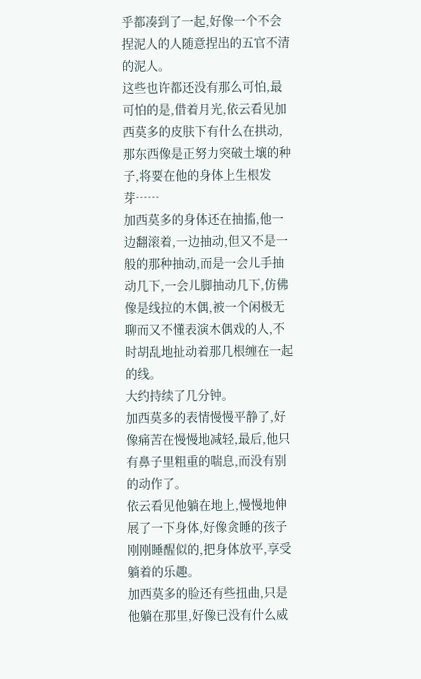乎都凑到了一起,好像一个不会捏泥人的人随意捏出的五官不清的泥人。
这些也许都还没有那么可怕,最可怕的是,借着月光,依云看见加西莫多的皮肤下有什么在拱动,那东西像是正努力突破土壤的种子,将要在他的身体上生根发芽……
加西莫多的身体还在抽搐,他一边翻滚着,一边抽动,但又不是一般的那种抽动,而是一会儿手抽动几下,一会儿脚抽动几下,仿佛像是线拉的木偶,被一个闲极无聊而又不懂表演木偶戏的人,不时胡乱地扯动着那几根缠在一起的线。
大约持续了几分钟。
加西莫多的表情慢慢平静了,好像痛苦在慢慢地减轻,最后,他只有鼻子里粗重的喘息,而没有别的动作了。
依云看见他躺在地上,慢慢地伸展了一下身体,好像贪睡的孩子刚刚睡醒似的,把身体放平,享受躺着的乐趣。
加西莫多的脸还有些扭曲,只是他躺在那里,好像已没有什么威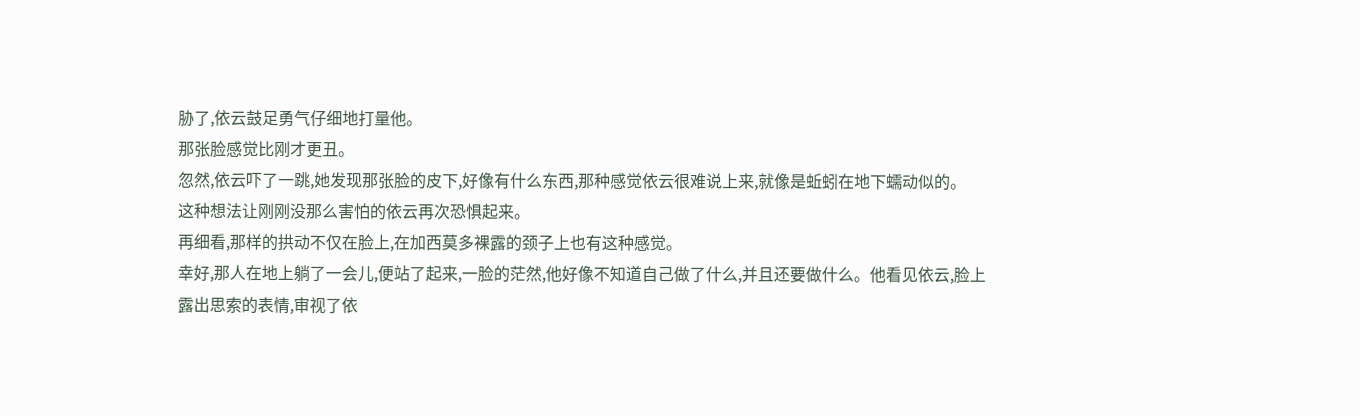胁了,依云鼓足勇气仔细地打量他。
那张脸感觉比刚才更丑。
忽然,依云吓了一跳,她发现那张脸的皮下,好像有什么东西,那种感觉依云很难说上来,就像是蚯蚓在地下蠕动似的。
这种想法让刚刚没那么害怕的依云再次恐惧起来。
再细看,那样的拱动不仅在脸上,在加西莫多裸露的颈子上也有这种感觉。
幸好,那人在地上躺了一会儿,便站了起来,一脸的茫然,他好像不知道自己做了什么,并且还要做什么。他看见依云,脸上露出思索的表情,审视了依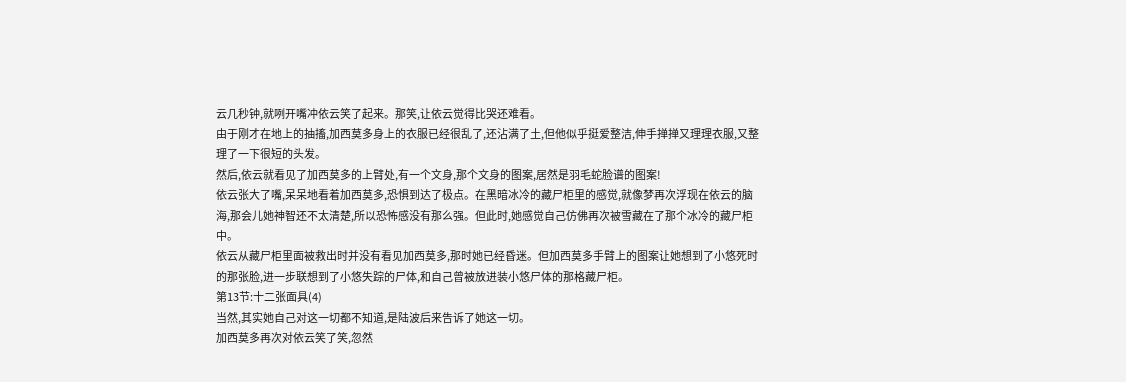云几秒钟,就咧开嘴冲依云笑了起来。那笑,让依云觉得比哭还难看。
由于刚才在地上的抽搐,加西莫多身上的衣服已经很乱了,还沾满了土,但他似乎挺爱整洁,伸手掸掸又理理衣服,又整理了一下很短的头发。
然后,依云就看见了加西莫多的上臂处,有一个文身,那个文身的图案,居然是羽毛蛇脸谱的图案!
依云张大了嘴,呆呆地看着加西莫多,恐惧到达了极点。在黑暗冰冷的藏尸柜里的感觉,就像梦再次浮现在依云的脑海,那会儿她神智还不太清楚,所以恐怖感没有那么强。但此时,她感觉自己仿佛再次被雪藏在了那个冰冷的藏尸柜中。
依云从藏尸柜里面被救出时并没有看见加西莫多,那时她已经昏迷。但加西莫多手臂上的图案让她想到了小悠死时的那张脸,进一步联想到了小悠失踪的尸体,和自己曾被放进装小悠尸体的那格藏尸柜。
第13节:十二张面具(4)
当然,其实她自己对这一切都不知道,是陆波后来告诉了她这一切。
加西莫多再次对依云笑了笑,忽然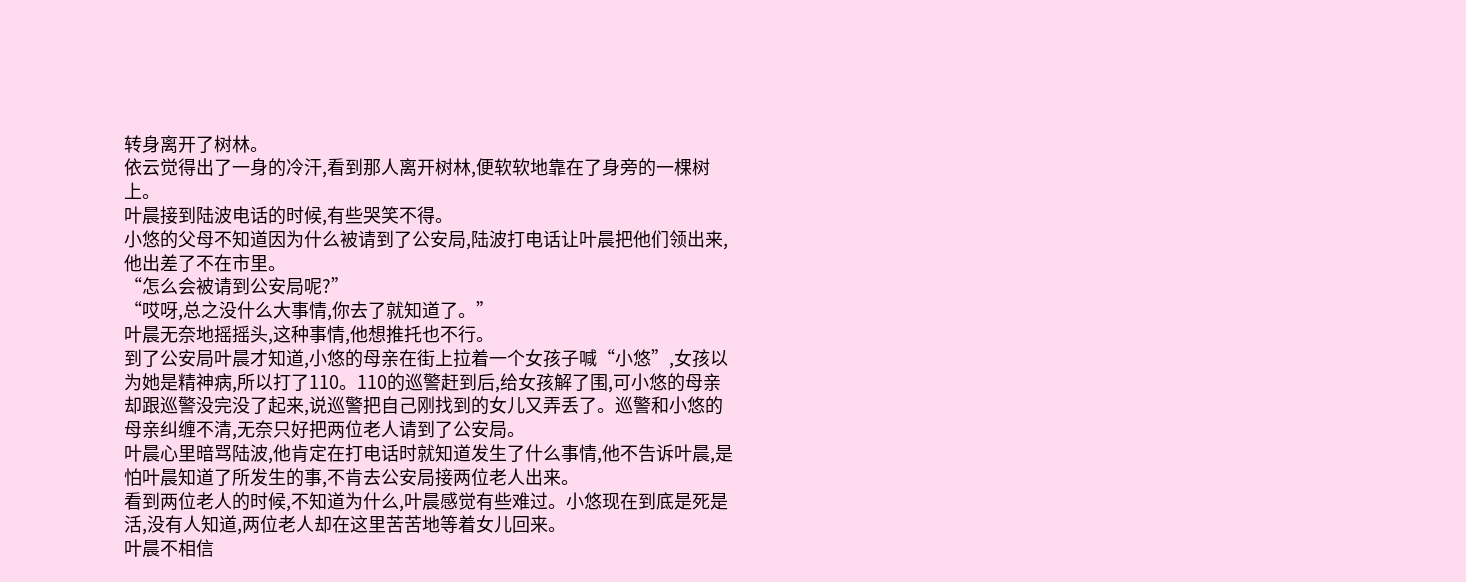转身离开了树林。
依云觉得出了一身的冷汗,看到那人离开树林,便软软地靠在了身旁的一棵树上。
叶晨接到陆波电话的时候,有些哭笑不得。
小悠的父母不知道因为什么被请到了公安局,陆波打电话让叶晨把他们领出来,他出差了不在市里。
“怎么会被请到公安局呢?”
“哎呀,总之没什么大事情,你去了就知道了。”
叶晨无奈地摇摇头,这种事情,他想推托也不行。
到了公安局叶晨才知道,小悠的母亲在街上拉着一个女孩子喊“小悠”,女孩以为她是精神病,所以打了110。110的巡警赶到后,给女孩解了围,可小悠的母亲却跟巡警没完没了起来,说巡警把自己刚找到的女儿又弄丢了。巡警和小悠的母亲纠缠不清,无奈只好把两位老人请到了公安局。
叶晨心里暗骂陆波,他肯定在打电话时就知道发生了什么事情,他不告诉叶晨,是怕叶晨知道了所发生的事,不肯去公安局接两位老人出来。
看到两位老人的时候,不知道为什么,叶晨感觉有些难过。小悠现在到底是死是活,没有人知道,两位老人却在这里苦苦地等着女儿回来。
叶晨不相信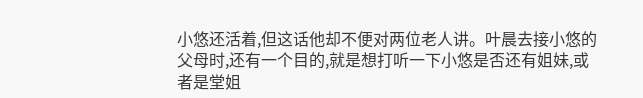小悠还活着,但这话他却不便对两位老人讲。叶晨去接小悠的父母时,还有一个目的,就是想打听一下小悠是否还有姐妹,或者是堂姐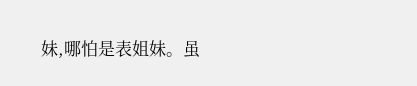妹,哪怕是表姐妹。虽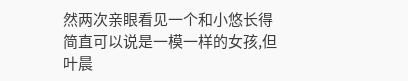然两次亲眼看见一个和小悠长得简直可以说是一模一样的女孩,但叶晨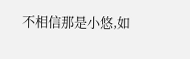不相信那是小悠,如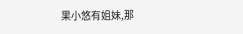果小悠有姐妹,那